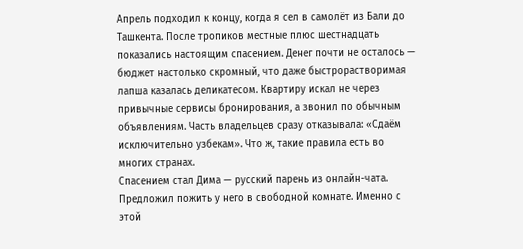Апрель подходил к концу, когда я сел в самолёт из Бали до Ташкента. После тропиков местные плюс шестнадцать показались настоящим спасением. Денег почти не осталось — бюджет настолько скромный, что даже быстрорастворимая лапша казалась деликатесом. Квартиру искал не через привычные сервисы бронирования, а звонил по обычным объявлениям. Часть владельцев сразу отказывала: «Сдаём исключительно узбекам». Что ж, такие правила есть во многих странах.
Спасением стал Дима — русский парень из онлайн-чата. Предложил пожить у него в свободной комнате. Именно с этой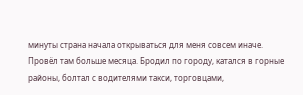минуты страна начала открываться для меня совсем иначе.
Провёл там больше месяца. Бродил по городу, катался в горные районы, болтал с водителями такси, торговцами,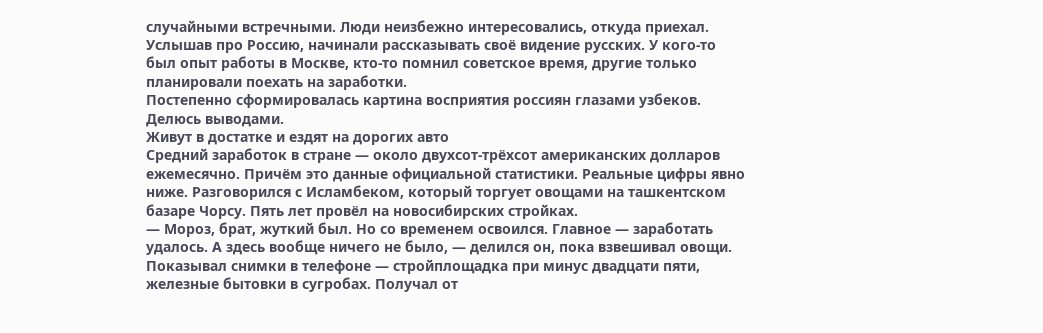случайными встречными. Люди неизбежно интересовались, откуда приехал. Услышав про Россию, начинали рассказывать своё видение русских. У кого-то был опыт работы в Москве, кто-то помнил советское время, другие только планировали поехать на заработки.
Постепенно сформировалась картина восприятия россиян глазами узбеков. Делюсь выводами.
Живут в достатке и ездят на дорогих авто
Средний заработок в стране — около двухсот-трёхсот американских долларов ежемесячно. Причём это данные официальной статистики. Реальные цифры явно ниже. Разговорился с Исламбеком, который торгует овощами на ташкентском базаре Чорсу. Пять лет провёл на новосибирских стройках.
— Мороз, брат, жуткий был. Но со временем освоился. Главное — заработать удалось. А здесь вообще ничего не было, — делился он, пока взвешивал овощи.
Показывал снимки в телефоне — стройплощадка при минус двадцати пяти, железные бытовки в сугробах. Получал от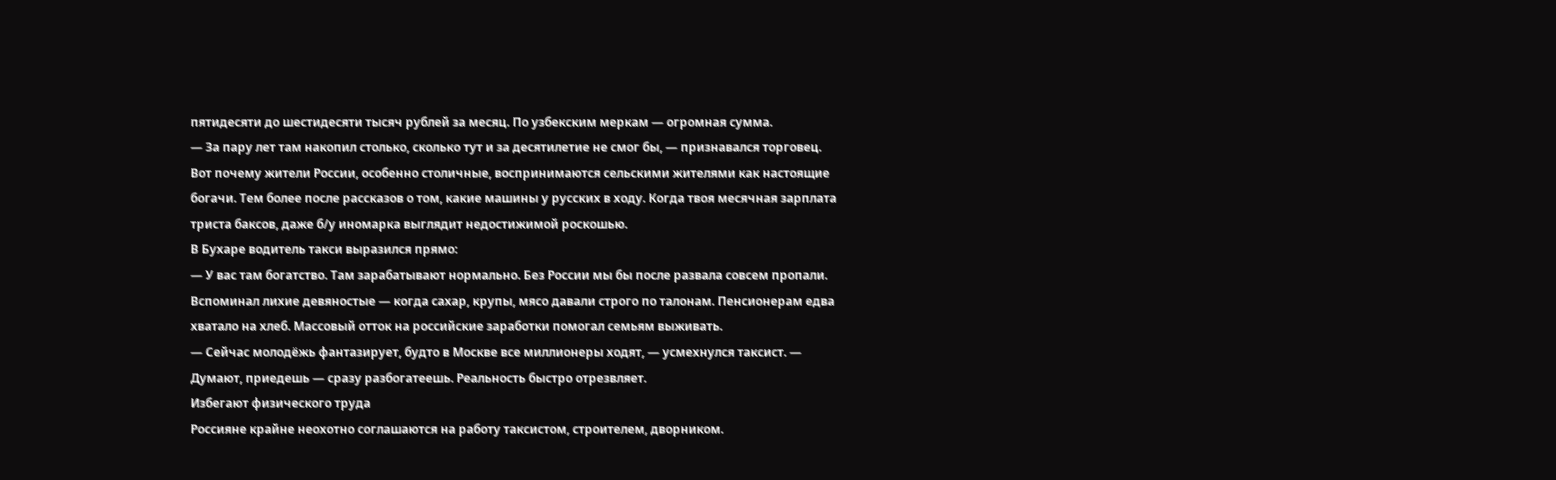пятидесяти до шестидесяти тысяч рублей за месяц. По узбекским меркам — огромная сумма.
— За пару лет там накопил столько, сколько тут и за десятилетие не смог бы, — признавался торговец.
Вот почему жители России, особенно столичные, воспринимаются сельскими жителями как настоящие богачи. Тем более после рассказов о том, какие машины у русских в ходу. Когда твоя месячная зарплата триста баксов, даже б/у иномарка выглядит недостижимой роскошью.
В Бухаре водитель такси выразился прямо:
— У вас там богатство. Там зарабатывают нормально. Без России мы бы после развала совсем пропали.
Вспоминал лихие девяностые — когда сахар, крупы, мясо давали строго по талонам. Пенсионерам едва хватало на хлеб. Массовый отток на российские заработки помогал семьям выживать.
— Сейчас молодёжь фантазирует, будто в Москве все миллионеры ходят, — усмехнулся таксист. — Думают, приедешь — сразу разбогатеешь. Реальность быстро отрезвляет.
Избегают физического труда
Россияне крайне неохотно соглашаются на работу таксистом, строителем, дворником.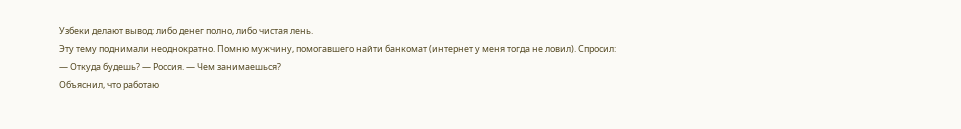Узбеки делают вывод: либо денег полно, либо чистая лень.
Эту тему поднимали неоднократно. Помню мужчину, помогавшего найти банкомат (интернет у меня тогда не ловил). Спросил:
— Откуда будешь? — Россия. — Чем занимаешься?
Объяснил, что работаю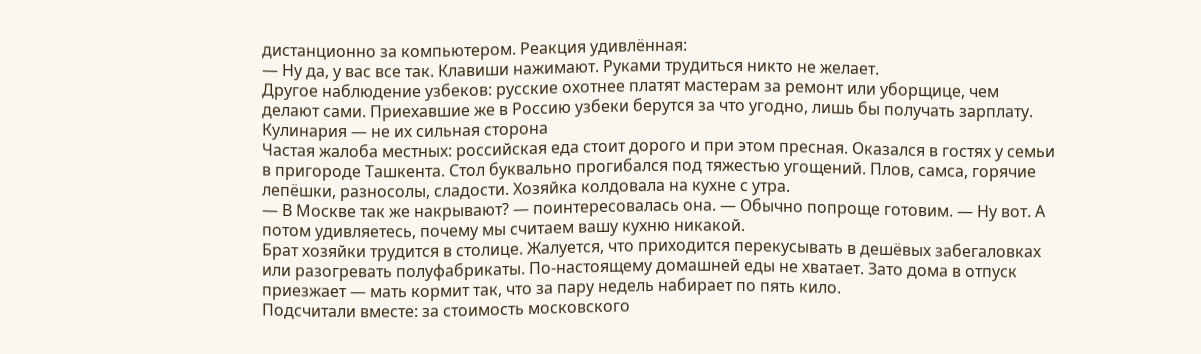дистанционно за компьютером. Реакция удивлённая:
— Ну да, у вас все так. Клавиши нажимают. Руками трудиться никто не желает.
Другое наблюдение узбеков: русские охотнее платят мастерам за ремонт или уборщице, чем делают сами. Приехавшие же в Россию узбеки берутся за что угодно, лишь бы получать зарплату.
Кулинария — не их сильная сторона
Частая жалоба местных: российская еда стоит дорого и при этом пресная. Оказался в гостях у семьи в пригороде Ташкента. Стол буквально прогибался под тяжестью угощений. Плов, самса, горячие лепёшки, разносолы, сладости. Хозяйка колдовала на кухне с утра.
— В Москве так же накрывают? — поинтересовалась она. — Обычно попроще готовим. — Ну вот. А потом удивляетесь, почему мы считаем вашу кухню никакой.
Брат хозяйки трудится в столице. Жалуется, что приходится перекусывать в дешёвых забегаловках или разогревать полуфабрикаты. По-настоящему домашней еды не хватает. Зато дома в отпуск приезжает — мать кормит так, что за пару недель набирает по пять кило.
Подсчитали вместе: за стоимость московского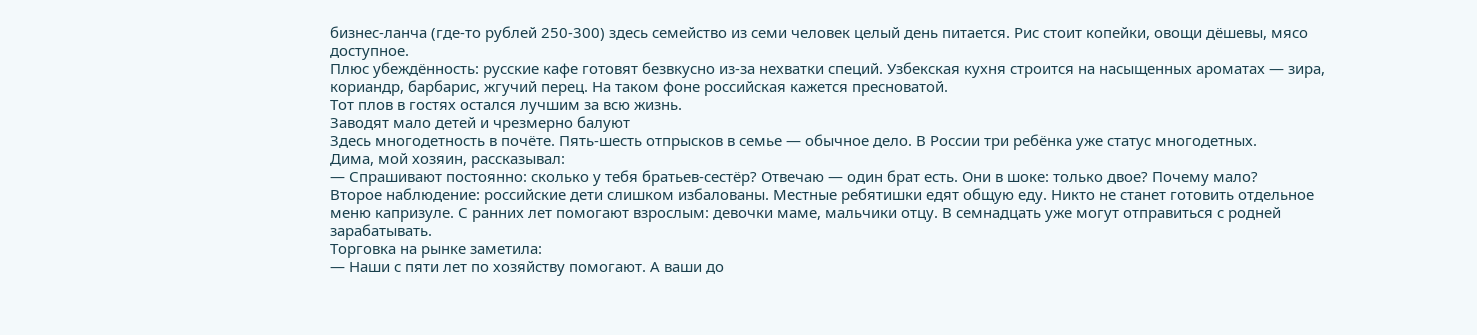бизнес-ланча (где-то рублей 250-300) здесь семейство из семи человек целый день питается. Рис стоит копейки, овощи дёшевы, мясо доступное.
Плюс убеждённость: русские кафе готовят безвкусно из-за нехватки специй. Узбекская кухня строится на насыщенных ароматах — зира, кориандр, барбарис, жгучий перец. На таком фоне российская кажется пресноватой.
Тот плов в гостях остался лучшим за всю жизнь.
Заводят мало детей и чрезмерно балуют
Здесь многодетность в почёте. Пять-шесть отпрысков в семье — обычное дело. В России три ребёнка уже статус многодетных.
Дима, мой хозяин, рассказывал:
— Спрашивают постоянно: сколько у тебя братьев-сестёр? Отвечаю — один брат есть. Они в шоке: только двое? Почему мало?
Второе наблюдение: российские дети слишком избалованы. Местные ребятишки едят общую еду. Никто не станет готовить отдельное меню капризуле. С ранних лет помогают взрослым: девочки маме, мальчики отцу. В семнадцать уже могут отправиться с родней зарабатывать.
Торговка на рынке заметила:
— Наши с пяти лет по хозяйству помогают. А ваши до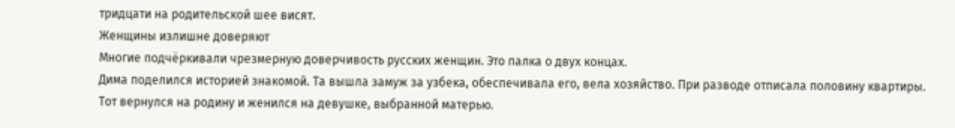тридцати на родительской шее висят.
Женщины излишне доверяют
Многие подчёркивали чрезмерную доверчивость русских женщин. Это палка о двух концах.
Дима поделился историей знакомой. Та вышла замуж за узбека, обеспечивала его, вела хозяйство. При разводе отписала половину квартиры. Тот вернулся на родину и женился на девушке, выбранной матерью.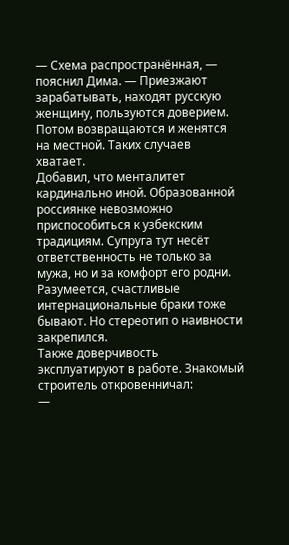— Схема распространённая, — пояснил Дима. — Приезжают зарабатывать, находят русскую женщину, пользуются доверием. Потом возвращаются и женятся на местной. Таких случаев хватает.
Добавил, что менталитет кардинально иной. Образованной россиянке невозможно приспособиться к узбекским традициям. Супруга тут несёт ответственность не только за мужа, но и за комфорт его родни.
Разумеется, счастливые интернациональные браки тоже бывают. Но стереотип о наивности закрепился.
Также доверчивость эксплуатируют в работе. Знакомый строитель откровенничал:
—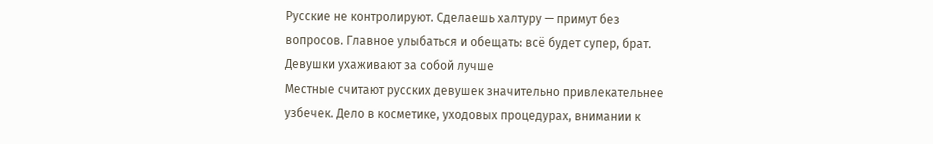Русские не контролируют. Сделаешь халтуру — примут без вопросов. Главное улыбаться и обещать: всё будет супер, брат.
Девушки ухаживают за собой лучше
Местные считают русских девушек значительно привлекательнее узбечек. Дело в косметике, уходовых процедурах, внимании к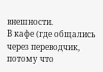внешности.
В кафе (где общались через переводчик, потому что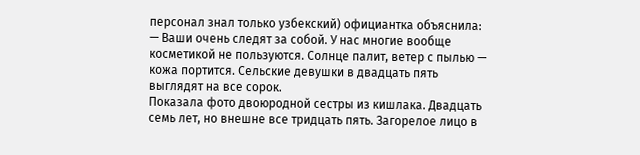персонал знал только узбекский) официантка объяснила:
— Ваши очень следят за собой. У нас многие вообще косметикой не пользуются. Солнце палит, ветер с пылью — кожа портится. Сельские девушки в двадцать пять выглядят на все сорок.
Показала фото двоюродной сестры из кишлака. Двадцать семь лет, но внешне все тридцать пять. Загорелое лицо в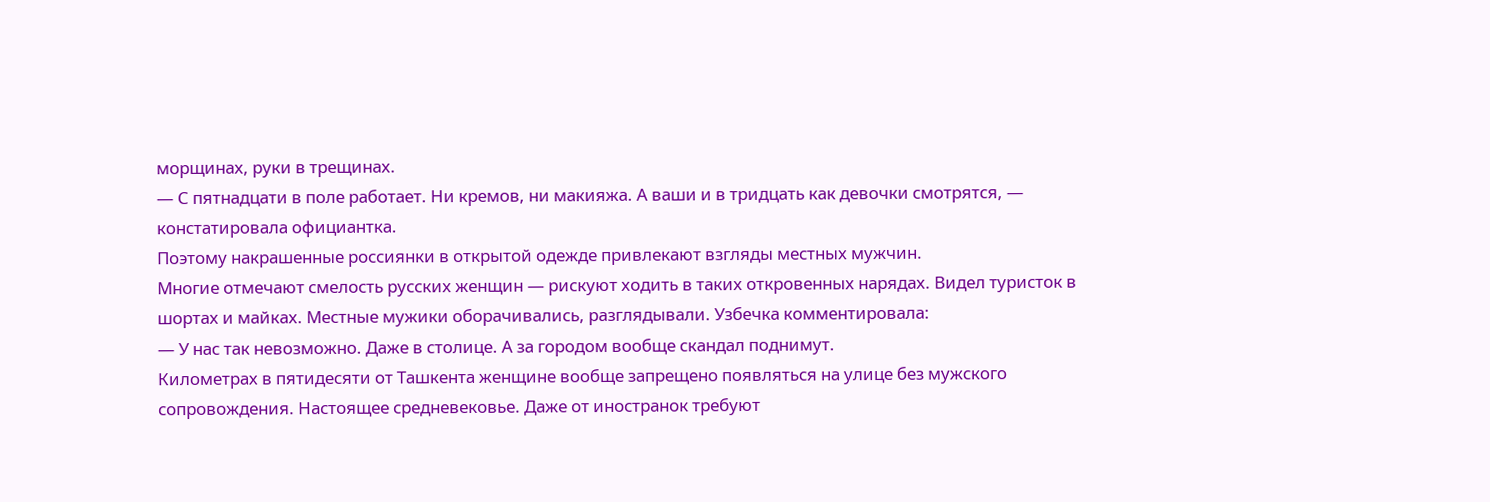морщинах, руки в трещинах.
— С пятнадцати в поле работает. Ни кремов, ни макияжа. А ваши и в тридцать как девочки смотрятся, — констатировала официантка.
Поэтому накрашенные россиянки в открытой одежде привлекают взгляды местных мужчин.
Многие отмечают смелость русских женщин — рискуют ходить в таких откровенных нарядах. Видел туристок в шортах и майках. Местные мужики оборачивались, разглядывали. Узбечка комментировала:
— У нас так невозможно. Даже в столице. А за городом вообще скандал поднимут.
Километрах в пятидесяти от Ташкента женщине вообще запрещено появляться на улице без мужского сопровождения. Настоящее средневековье. Даже от иностранок требуют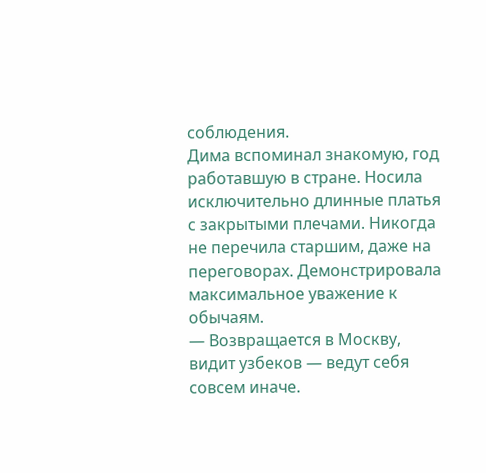соблюдения.
Дима вспоминал знакомую, год работавшую в стране. Носила исключительно длинные платья с закрытыми плечами. Никогда не перечила старшим, даже на переговорах. Демонстрировала максимальное уважение к обычаям.
— Возвращается в Москву, видит узбеков — ведут себя совсем иначе.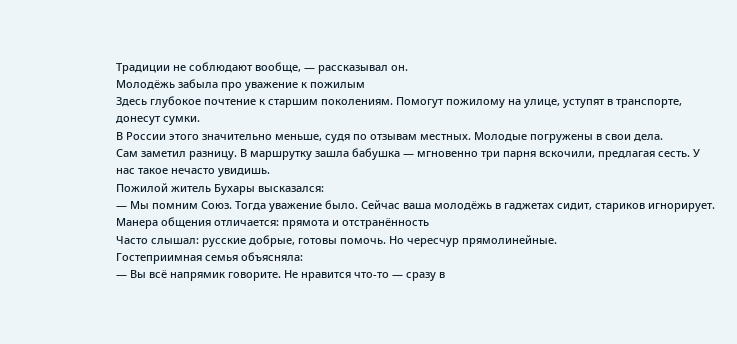Традиции не соблюдают вообще, — рассказывал он.
Молодёжь забыла про уважение к пожилым
Здесь глубокое почтение к старшим поколениям. Помогут пожилому на улице, уступят в транспорте, донесут сумки.
В России этого значительно меньше, судя по отзывам местных. Молодые погружены в свои дела.
Сам заметил разницу. В маршрутку зашла бабушка — мгновенно три парня вскочили, предлагая сесть. У нас такое нечасто увидишь.
Пожилой житель Бухары высказался:
— Мы помним Союз. Тогда уважение было. Сейчас ваша молодёжь в гаджетах сидит, стариков игнорирует.
Манера общения отличается: прямота и отстранённость
Часто слышал: русские добрые, готовы помочь. Но чересчур прямолинейные.
Гостеприимная семья объясняла:
— Вы всё напрямик говорите. Не нравится что-то — сразу в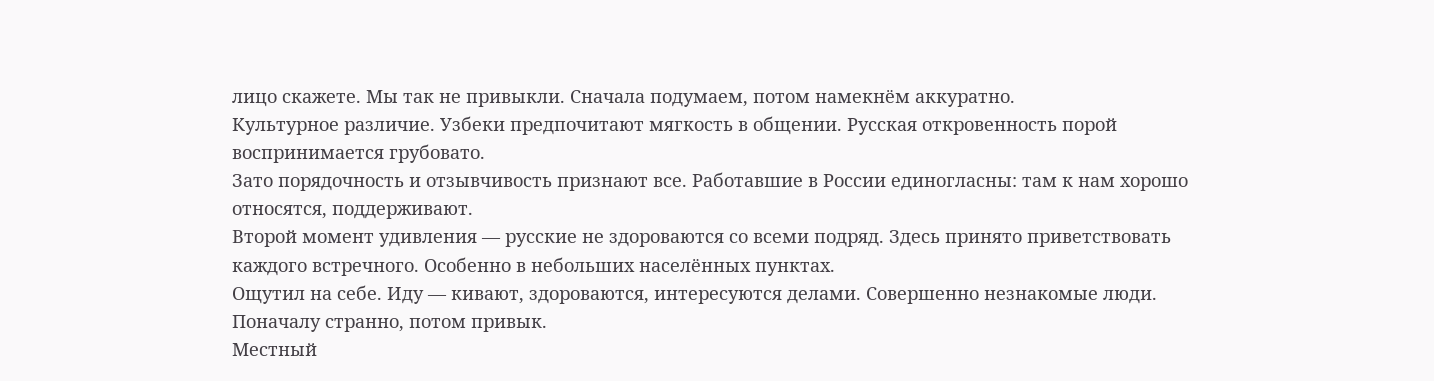лицо скажете. Мы так не привыкли. Сначала подумаем, потом намекнём аккуратно.
Культурное различие. Узбеки предпочитают мягкость в общении. Русская откровенность порой воспринимается грубовато.
Зато порядочность и отзывчивость признают все. Работавшие в России единогласны: там к нам хорошо относятся, поддерживают.
Второй момент удивления — русские не здороваются со всеми подряд. Здесь принято приветствовать каждого встречного. Особенно в небольших населённых пунктах.
Ощутил на себе. Иду — кивают, здороваются, интересуются делами. Совершенно незнакомые люди. Поначалу странно, потом привык.
Местный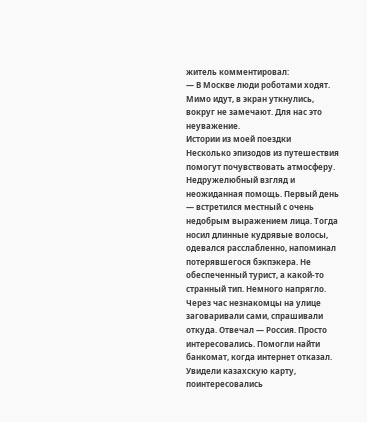житель комментировал:
— В Москве люди роботами ходят. Мимо идут, в экран уткнулись, вокруг не замечают. Для нас это неуважение.
Истории из моей поездки
Несколько эпизодов из путешествия помогут почувствовать атмосферу.
Недружелюбный взгляд и неожиданная помощь. Первый день — встретился местный с очень недобрым выражением лица. Тогда носил длинные кудрявые волосы, одевался расслабленно, напоминал потерявшегося бэкпэкера. Не обеспеченный турист, а какой-то странный тип. Немного напрягло.
Через час незнакомцы на улице заговаривали сами, спрашивали откуда. Отвечал — Россия. Просто интересовались. Помогли найти банкомат, когда интернет отказал. Увидели казахскую карту, поинтересовались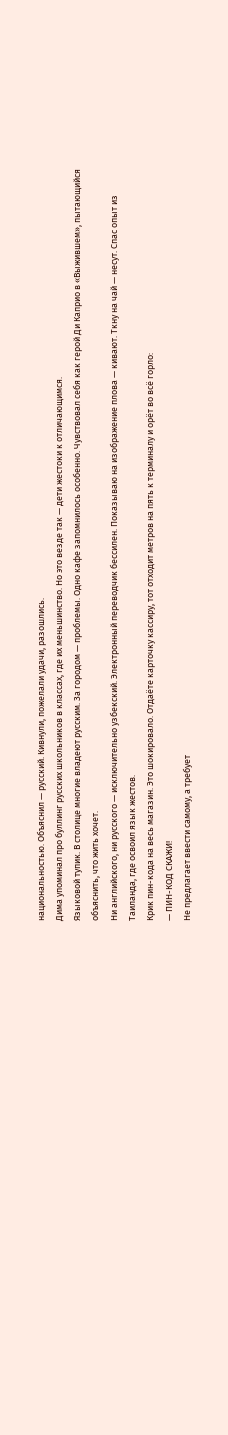национальностью. Объяснил — русский. Кивнули, пожелали удачи, разошлись.
Дима упоминал про буллинг русских школьников в классах, где их меньшинство. Но это везде так — дети жестоки к отличающимся.
Языковой тупик. В столице многие владеют русским. За городом — проблемы. Одно кафе запомнилось особенно. Чувствовал себя как герой Ди Каприо в «Выжившем», пытающийся объяснить, что жить хочет.
Ни английского, ни русского — исключительно узбекский. Электронный переводчик бессилен. Показываю на изображение плова — кивают. Ткну на чай — несут. Спас опыт из Таиланда, где освоил язык жестов.
Крик пин-кода на весь магазин. Это шокировало. Отдаёте карточку кассиру, тот отходит метров на пять к терминалу и орёт во всё горло:
— ПИН-КОД СКАЖИ!
Не предлагает ввести самому, а требует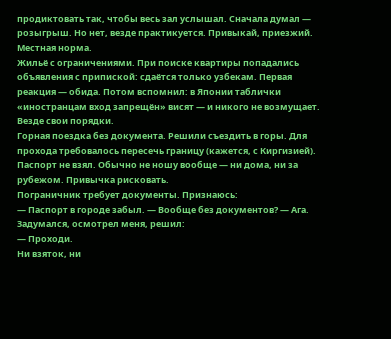продиктовать так, чтобы весь зал услышал. Сначала думал — розыгрыш. Но нет, везде практикуется. Привыкай, приезжий. Местная норма.
Жильё с ограничениями. При поиске квартиры попадались объявления с припиской: сдаётся только узбекам. Первая реакция — обида. Потом вспомнил: в Японии таблички «иностранцам вход запрещён» висят — и никого не возмущает. Везде свои порядки.
Горная поездка без документа. Решили съездить в горы. Для прохода требовалось пересечь границу (кажется, с Киргизией).
Паспорт не взял. Обычно не ношу вообще — ни дома, ни за рубежом. Привычка рисковать.
Пограничник требует документы. Признаюсь:
— Паспорт в городе забыл. — Вообще без документов? — Ага.
Задумался, осмотрел меня, решил:
— Проходи.
Ни взяток, ни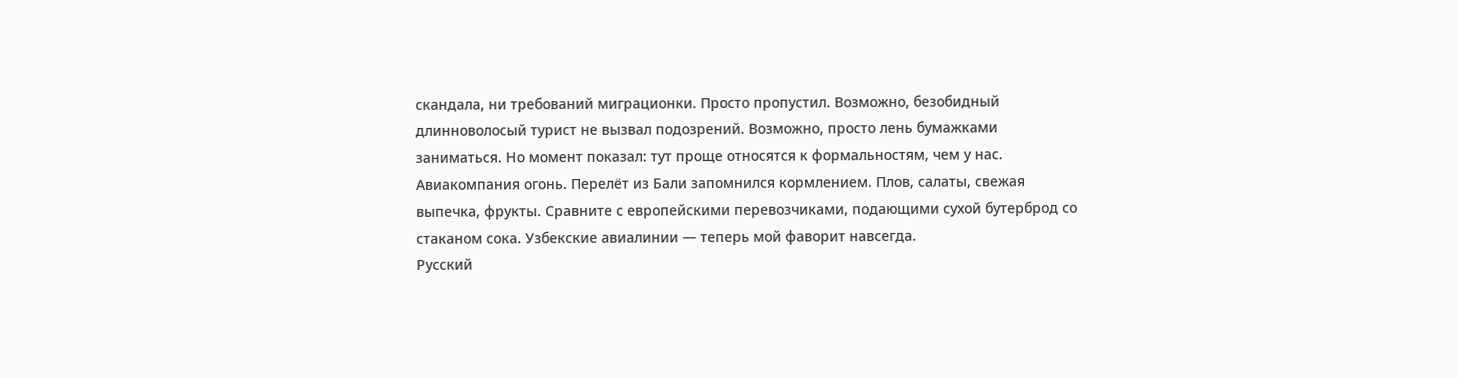скандала, ни требований миграционки. Просто пропустил. Возможно, безобидный длинноволосый турист не вызвал подозрений. Возможно, просто лень бумажками заниматься. Но момент показал: тут проще относятся к формальностям, чем у нас.
Авиакомпания огонь. Перелёт из Бали запомнился кормлением. Плов, салаты, свежая выпечка, фрукты. Сравните с европейскими перевозчиками, подающими сухой бутерброд со стаканом сока. Узбекские авиалинии — теперь мой фаворит навсегда.
Русский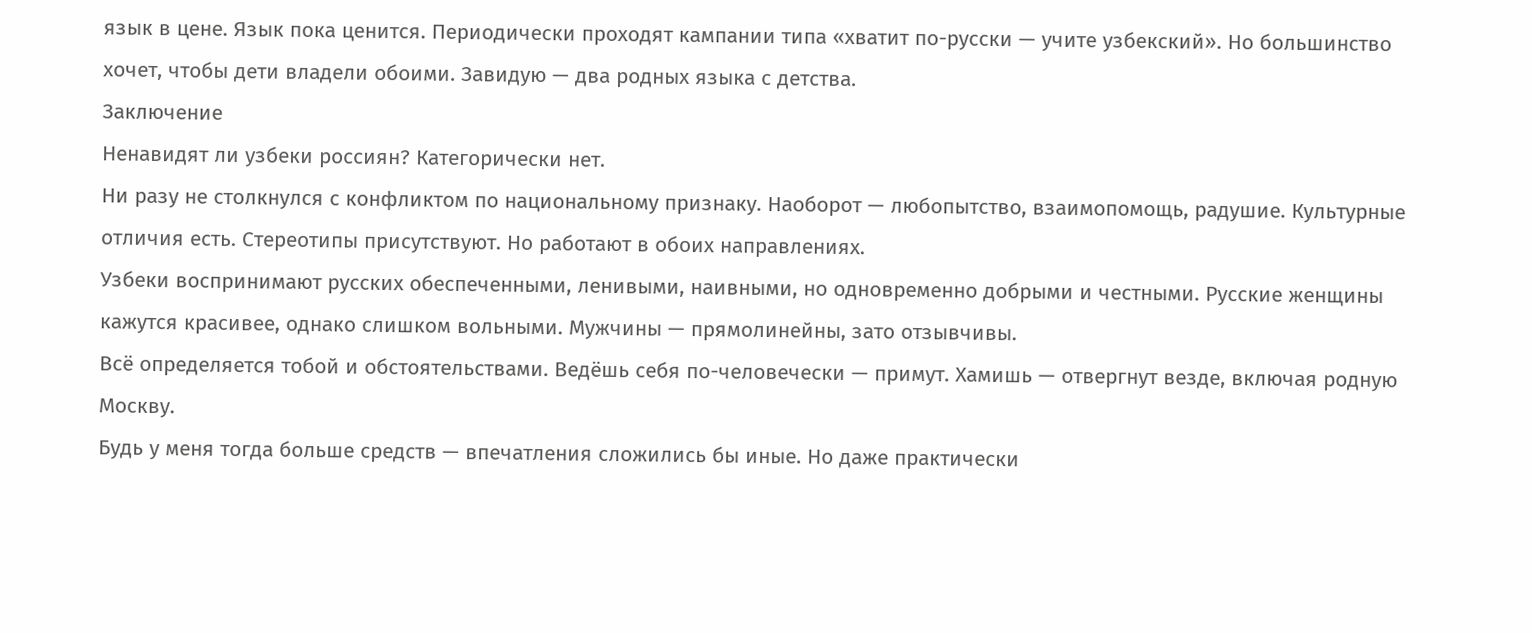язык в цене. Язык пока ценится. Периодически проходят кампании типа «хватит по-русски — учите узбекский». Но большинство хочет, чтобы дети владели обоими. Завидую — два родных языка с детства.
Заключение
Ненавидят ли узбеки россиян? Категорически нет.
Ни разу не столкнулся с конфликтом по национальному признаку. Наоборот — любопытство, взаимопомощь, радушие. Культурные отличия есть. Стереотипы присутствуют. Но работают в обоих направлениях.
Узбеки воспринимают русских обеспеченными, ленивыми, наивными, но одновременно добрыми и честными. Русские женщины кажутся красивее, однако слишком вольными. Мужчины — прямолинейны, зато отзывчивы.
Всё определяется тобой и обстоятельствами. Ведёшь себя по-человечески — примут. Хамишь — отвергнут везде, включая родную Москву.
Будь у меня тогда больше средств — впечатления сложились бы иные. Но даже практически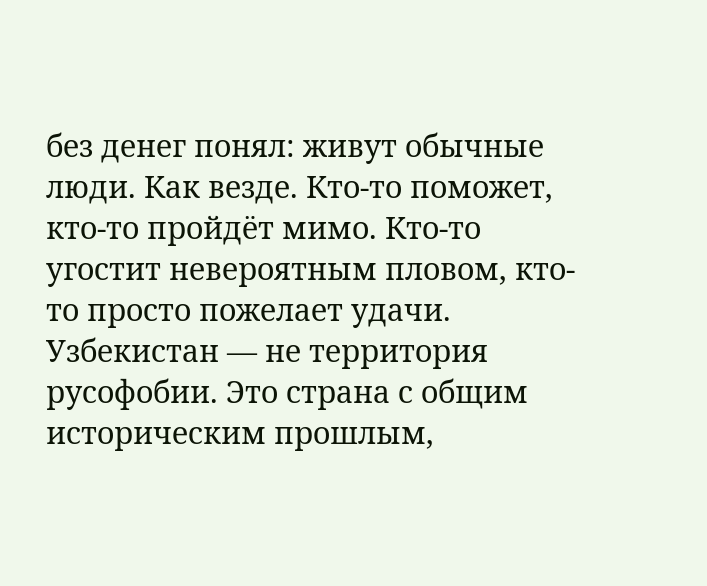без денег понял: живут обычные люди. Как везде. Кто-то поможет, кто-то пройдёт мимо. Кто-то угостит невероятным пловом, кто-то просто пожелает удачи.
Узбекистан — не территория русофобии. Это страна с общим историческим прошлым,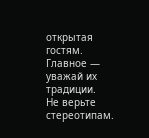открытая гостям. Главное — уважай их традиции.
Не верьте стереотипам.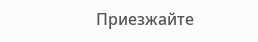Приезжайте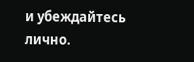и убеждайтесь лично.